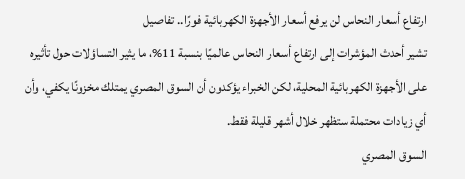ارتفاع أسعار النحاس لن يرفع أسعار الأجهزة الكهربائية فورًا.. تفاصيل
تشير أحدث المؤشرات إلى ارتفاع أسعار النحاس عالميًا بنسبة 11%، ما يثير التساؤلات حول تأثيره على الأجهزة الكهربائية المحلية، لكن الخبراء يؤكدون أن السوق المصري يمتلك مخزونًا يكفي، وأن أي زيادات محتملة ستظهر خلال أشهر قليلة فقط.
السوق المصري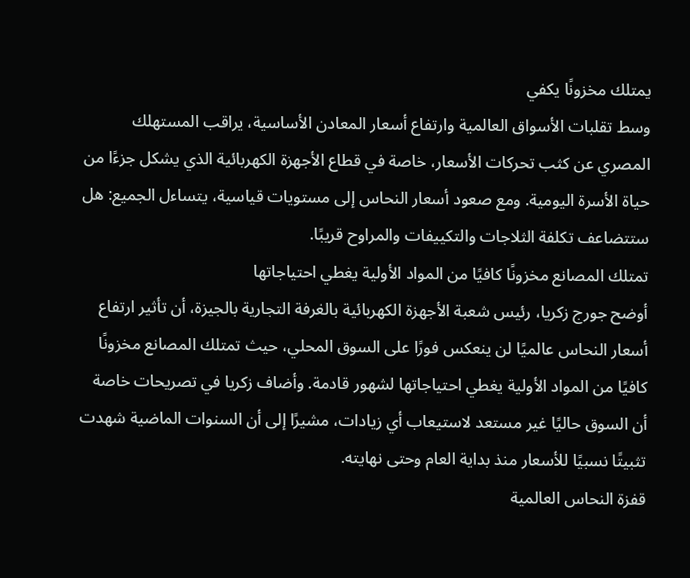يمتلك مخزونًا يكفي
وسط تقلبات الأسواق العالمية وارتفاع أسعار المعادن الأساسية، يراقب المستهلك المصري عن كثب تحركات الأسعار، خاصة في قطاع الأجهزة الكهربائية الذي يشكل جزءًا من حياة الأسرة اليومية. ومع صعود أسعار النحاس إلى مستويات قياسية، يتساءل الجميع: هل ستتضاعف تكلفة الثلاجات والتكييفات والمراوح قريبًا.
تمتلك المصانع مخزونًا كافيًا من المواد الأولية يغطي احتياجاتها
أوضح جورج زكريا، رئيس شعبة الأجهزة الكهربائية بالغرفة التجارية بالجيزة، أن تأثير ارتفاع أسعار النحاس عالميًا لن ينعكس فورًا على السوق المحلي، حيث تمتلك المصانع مخزونًا كافيًا من المواد الأولية يغطي احتياجاتها لشهور قادمة. وأضاف زكريا في تصريحات خاصة أن السوق حاليًا غير مستعد لاستيعاب أي زيادات، مشيرًا إلى أن السنوات الماضية شهدت تثبيتًا نسبيًا للأسعار منذ بداية العام وحتى نهايته.
قفزة النحاس العالمية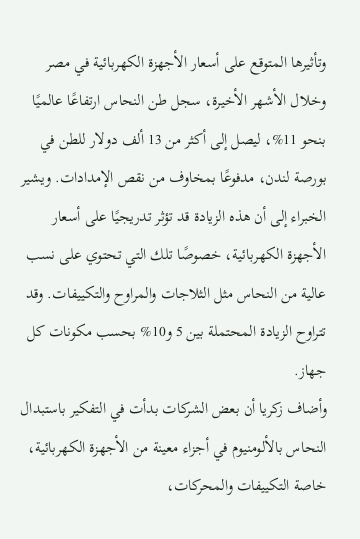وتأثيرها المتوقع على أسعار الأجهزة الكهربائية في مصر
وخلال الأشهر الأخيرة، سجل طن النحاس ارتفاعًا عالميًا بنحو 11%، ليصل إلى أكثر من 13 ألف دولار للطن في بورصة لندن، مدفوعًا بمخاوف من نقص الإمدادات. ويشير الخبراء إلى أن هذه الزيادة قد تؤثر تدريجيًا على أسعار الأجهزة الكهربائية، خصوصًا تلك التي تحتوي على نسب عالية من النحاس مثل الثلاجات والمراوح والتكييفات. وقد تتراوح الزيادة المحتملة بين 5 و10% بحسب مكونات كل جهاز.
وأضاف زكريا أن بعض الشركات بدأت في التفكير باستبدال النحاس بالألومنيوم في أجزاء معينة من الأجهزة الكهربائية، خاصة التكييفات والمحركات،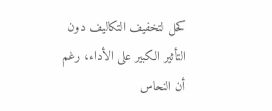كحل لتخفيف التكاليف دون التأثير الكبير على الأداء، رغم أن النحاس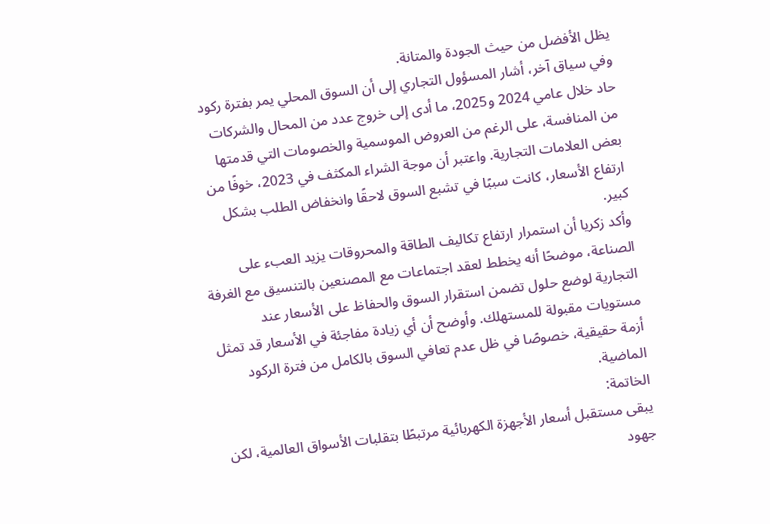يظل الأفضل من حيث الجودة والمتانة.
وفي سياق آخر، أشار المسؤول التجاري إلى أن السوق المحلي يمر بفترة ركود حاد خلال عامي 2024 و2025، ما أدى إلى خروج عدد من المحال والشركات من المنافسة، على الرغم من العروض الموسمية والخصومات التي قدمتها بعض العلامات التجارية. واعتبر أن موجة الشراء المكثف في 2023، خوفًا من ارتفاع الأسعار، كانت سببًا في تشبع السوق لاحقًا وانخفاض الطلب بشكل كبير.
وأكد زكريا أن استمرار ارتفاع تكاليف الطاقة والمحروقات يزيد العبء على الصناعة، موضحًا أنه يخطط لعقد اجتماعات مع المصنعين بالتنسيق مع الغرفة التجارية لوضع حلول تضمن استقرار السوق والحفاظ على الأسعار عند مستويات مقبولة للمستهلك. وأوضح أن أي زيادة مفاجئة في الأسعار قد تمثل أزمة حقيقية، خصوصًا في ظل عدم تعافي السوق بالكامل من فترة الركود الماضية.
الخاتمة:
يبقى مستقبل أسعار الأجهزة الكهربائية مرتبطًا بتقلبات الأسواق العالمية، لكن جهود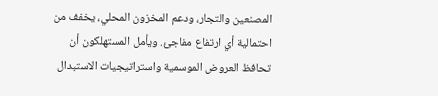المصنعين والتجار، ودعم المخزون المحلي، يخفف من احتمالية أي ارتفاع مفاجئ. ويأمل المستهلكون أن تحافظ العروض الموسمية واستراتيجيات الاستبدال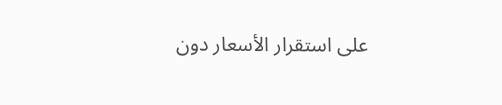على استقرار الأسعار دون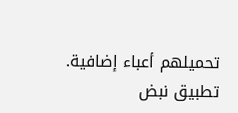تحميلهم أعباء إضافية.
تطبيق نبض